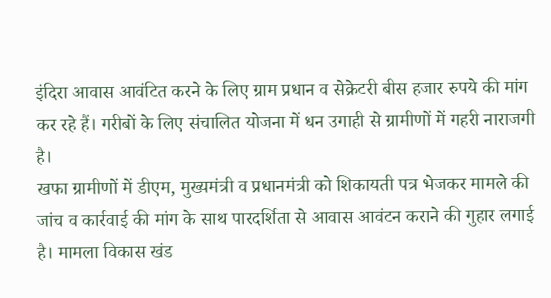इंदिरा आवास आवंटित करने के लिए ग्राम प्रधान व सेक्रेटरी बीस हजार रुपये की मांग कर रहे हैं। गरीबों के लिए संचालित योजना में धन उगाही से ग्रामीणों में गहरी नाराजगी है।
खफा ग्रामीणों में डीएम, मुख्यमंत्री व प्रधानमंत्री को शिकायती पत्र भेजकर मामले की जांच व कार्रवाई की मांग के साथ पारदर्शिता से आवास आवंटन कराने की गुहार लगाई है। मामला विकास खंड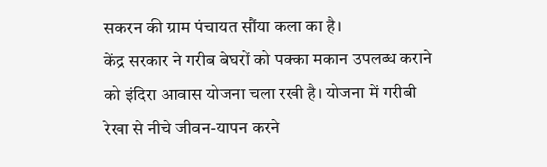सकरन की ग्राम पंचायत सौंया कला का है।
केंद्र सरकार ने गरीब बेघरों को पक्का मकान उपलब्ध कराने को इंदिरा आवास योजना चला रखी है। योजना में गरीबी रेखा से नीचे जीवन-यापन करने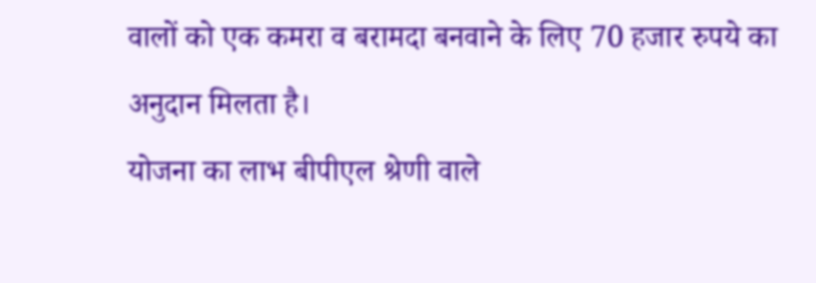वालों को एक कमरा व बरामदा बनवाने के लिए 70 हजार रुपये का अनुदान मिलता है।
योजना का लाभ बीपीएल श्रेणी वाले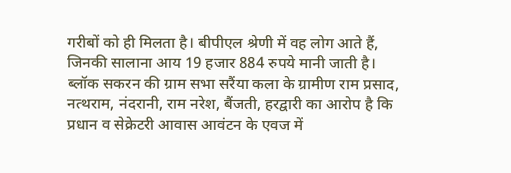गरीबों को ही मिलता है। बीपीएल श्रेणी में वह लोग आते हैं, जिनकी सालाना आय 19 हजार 884 रुपये मानी जाती है। ब्लॉक सकरन की ग्राम सभा सरैंया कला के ग्रामीण राम प्रसाद, नत्थराम, नंदरानी, राम नरेश, बैंजती, हरद्वारी का आरोप है कि प्रधान व सेक्रेटरी आवास आवंटन के एवज में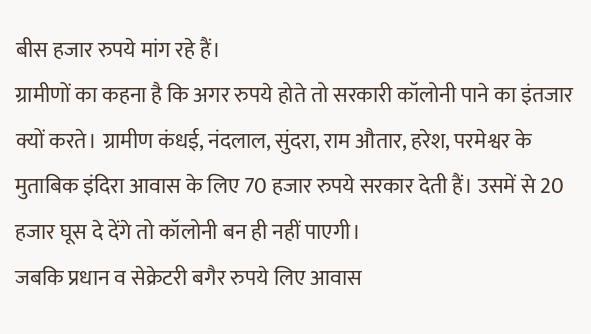बीस हजार रुपये मांग रहे हैं।
ग्रामीणों का कहना है कि अगर रुपये होते तो सरकारी कॉलोनी पाने का इंतजार क्यों करते। ग्रामीण कंधई, नंदलाल, सुंदरा, राम औतार, हरेश, परमेश्वर के मुताबिक इंदिरा आवास के लिए 70 हजार रुपये सरकार देती हैं। उसमें से 20 हजार घूस दे देंगे तो कॉलोनी बन ही नहीं पाएगी।
जबकि प्रधान व सेक्रेटरी बगैर रुपये लिए आवास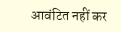आवंटित नहीं कर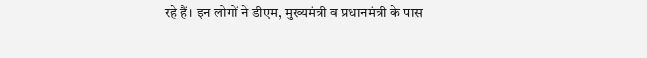रहे हैं। इन लोगों ने डीएम, मुख्यमंत्री व प्रधानमंत्री के पास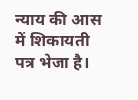न्याय की आस में शिकायती पत्र भेजा है।